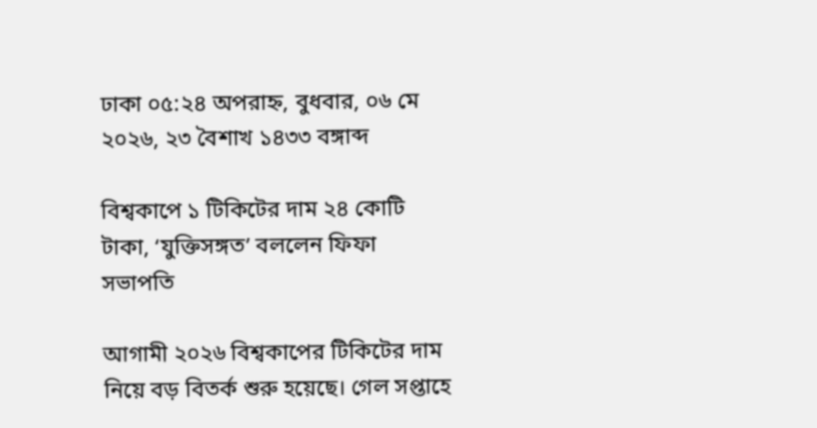ঢাকা ০৫:২৪ অপরাহ্ন, বুধবার, ০৬ মে ২০২৬, ২৩ বৈশাখ ১৪৩৩ বঙ্গাব্দ

বিশ্বকাপে ১ টিকিটের দাম ২৪ কোটি টাকা, ‘যুক্তিসঙ্গত’ বললেন ফিফা সভাপতি

আগামী ২০২৬ বিশ্বকাপের টিকিটের দাম নিয়ে বড় বিতর্ক শুরু হয়েছে। গেল সপ্তাহে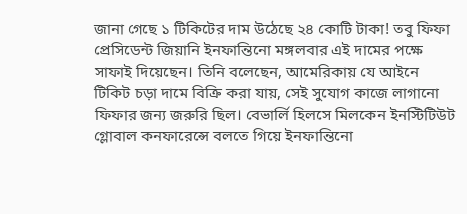জানা গেছে ১ টিকিটের দাম উঠেছে ২৪ কোটি টাকা! তবু ফিফা প্রেসিডেন্ট জিয়ানি ইনফান্তিনো মঙ্গলবার এই দামের পক্ষে সাফাই দিয়েছেন। তিনি বলেছেন, আমেরিকায় যে আইনে টিকিট চড়া দামে বিক্রি করা যায়, সেই সুযোগ কাজে লাগানো ফিফার জন্য জরুরি ছিল। বেভার্লি হিলসে মিলকেন ইনস্টিটিউট গ্লোবাল কনফারেন্সে বলতে গিয়ে ইনফান্তিনো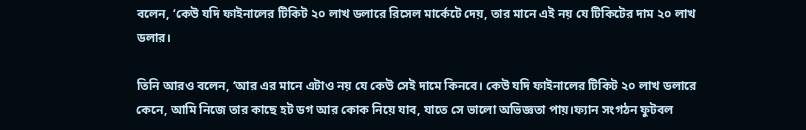বলেন, ‘কেউ যদি ফাইনালের টিকিট ২০ লাখ ডলারে রিসেল মার্কেটে দেয়, তার মানে এই নয় যে টিকিটের দাম ২০ লাখ ডলার।

তিনি আরও বলেন, ‘আর এর মানে এটাও নয় যে কেউ সেই দামে কিনবে। কেউ যদি ফাইনালের টিকিট ২০ লাখ ডলারে কেনে, আমি নিজে তার কাছে হট ডগ আর কোক নিয়ে যাব, যাতে সে ভালো অভিজ্ঞতা পায়।ফ্যান সংগঠন ফুটবল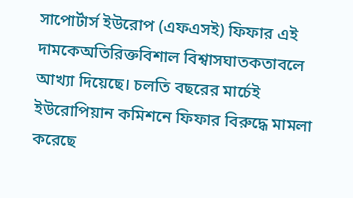সাপোর্টার্স ইউরোপ (এফএসই) ফিফার এই দামকেঅতিরিক্তবিশাল বিশ্বাসঘাতকতাবলে আখ্যা দিয়েছে। চলতি বছরের মার্চেই ইউরোপিয়ান কমিশনে ফিফার বিরুদ্ধে মামলা করেছে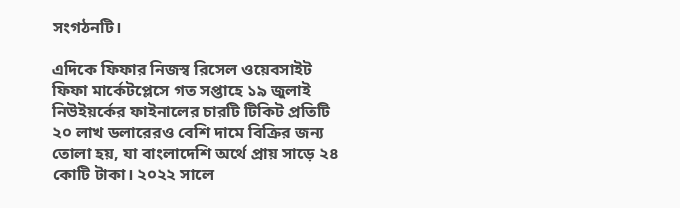সংগঠনটি।

এদিকে ফিফার নিজস্ব রিসেল ওয়েবসাইট ফিফা মার্কেটপ্লেসে গত সপ্তাহে ১৯ জুলাই নিউইয়র্কের ফাইনালের চারটি টিকিট প্রতিটি ২০ লাখ ডলারেরও বেশি দামে বিক্রির জন্য তোলা হয়, যা বাংলাদেশি অর্থে প্রায় সাড়ে ২৪ কোটি টাকা। ২০২২ সালে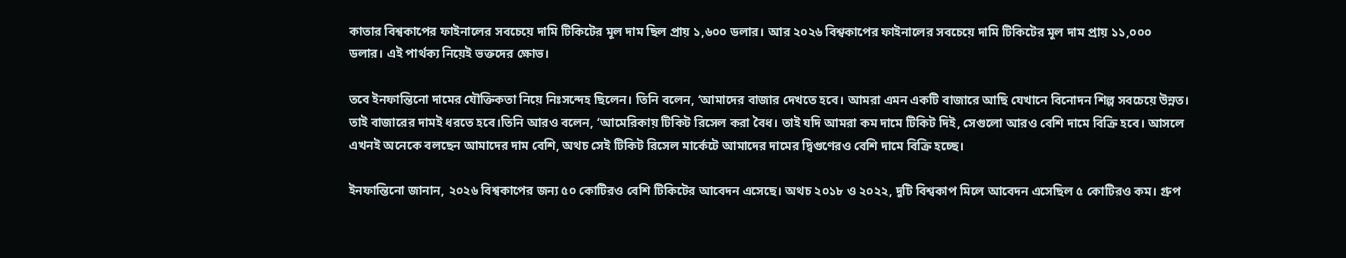কাতার বিশ্বকাপের ফাইনালের সবচেয়ে দামি টিকিটের মূল দাম ছিল প্রায় ১,৬০০ ডলার। আর ২০২৬ বিশ্বকাপের ফাইনালের সবচেয়ে দামি টিকিটের মূল দাম প্রায় ১১,০০০ ডলার। এই পার্থক্য নিয়েই ভক্তদের ক্ষোভ।

তবে ইনফান্তিনো দামের যৌক্তিকতা নিয়ে নিঃসন্দেহ ছিলেন। তিনি বলেন, ‘আমাদের বাজার দেখতে হবে। আমরা এমন একটি বাজারে আছি যেখানে বিনোদন শিল্প সবচেয়ে উন্নত। তাই বাজারের দামই ধরতে হবে।তিনি আরও বলেন, ‘আমেরিকায় টিকিট রিসেল করা বৈধ। তাই যদি আমরা কম দামে টিকিট দিই, সেগুলো আরও বেশি দামে বিক্রি হবে। আসলে এখনই অনেকে বলছেন আমাদের দাম বেশি, অথচ সেই টিকিট রিসেল মার্কেটে আমাদের দামের দ্বিগুণেরও বেশি দামে বিক্রি হচ্ছে।

ইনফান্তিনো জানান, ২০২৬ বিশ্বকাপের জন্য ৫০ কোটিরও বেশি টিকিটের আবেদন এসেছে। অথচ ২০১৮ ও ২০২২, দুটি বিশ্বকাপ মিলে আবেদন এসেছিল ৫ কোটিরও কম। গ্রুপ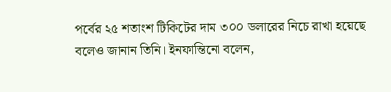পর্বের ২৫ শতাংশ টিকিটের দাম ৩০০ ডলারের নিচে রাখা হয়েছে বলেও জানান তিনি। ইনফান্তিনো বলেন,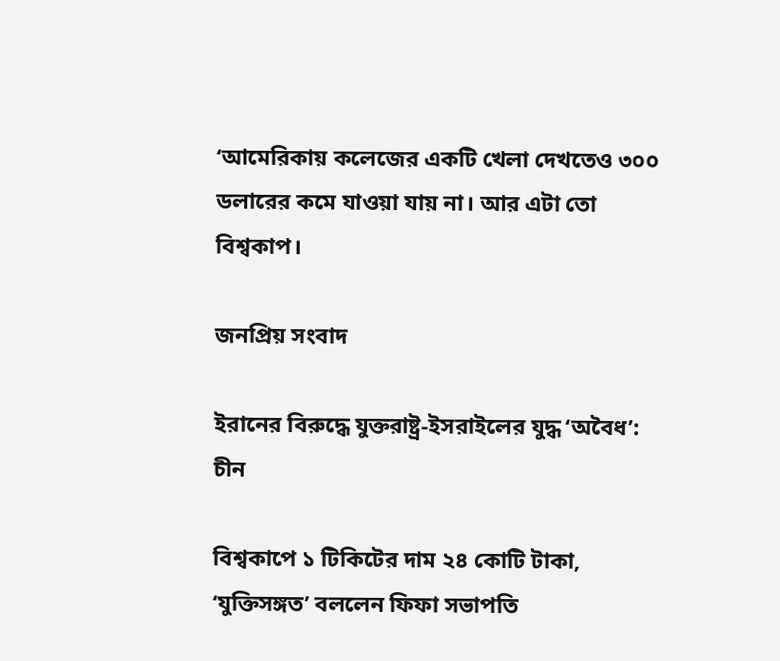‘আমেরিকায় কলেজের একটি খেলা দেখতেও ৩০০ ডলারের কমে যাওয়া যায় না। আর এটা তো বিশ্বকাপ।

জনপ্রিয় সংবাদ

ইরানের বিরুদ্ধে যুক্তরাষ্ট্র-ইসরাইলের যুদ্ধ ‘অবৈধ’: চীন

বিশ্বকাপে ১ টিকিটের দাম ২৪ কোটি টাকা, ‘যুক্তিসঙ্গত’ বললেন ফিফা সভাপতি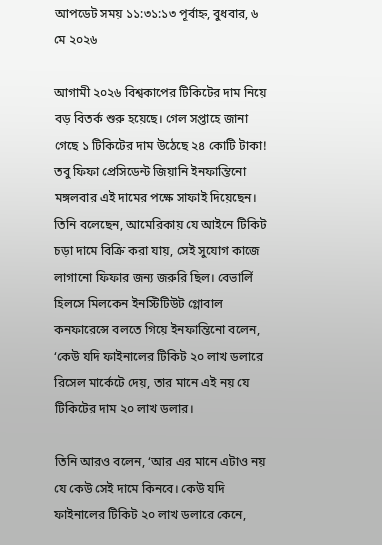আপডেট সময় ১১:৩১:১৩ পূর্বাহ্ন, বুধবার, ৬ মে ২০২৬

আগামী ২০২৬ বিশ্বকাপের টিকিটের দাম নিয়ে বড় বিতর্ক শুরু হয়েছে। গেল সপ্তাহে জানা গেছে ১ টিকিটের দাম উঠেছে ২৪ কোটি টাকা! তবু ফিফা প্রেসিডেন্ট জিয়ানি ইনফান্তিনো মঙ্গলবার এই দামের পক্ষে সাফাই দিয়েছেন। তিনি বলেছেন, আমেরিকায় যে আইনে টিকিট চড়া দামে বিক্রি করা যায়, সেই সুযোগ কাজে লাগানো ফিফার জন্য জরুরি ছিল। বেভার্লি হিলসে মিলকেন ইনস্টিটিউট গ্লোবাল কনফারেন্সে বলতে গিয়ে ইনফান্তিনো বলেন, ‘কেউ যদি ফাইনালের টিকিট ২০ লাখ ডলারে রিসেল মার্কেটে দেয়, তার মানে এই নয় যে টিকিটের দাম ২০ লাখ ডলার।

তিনি আরও বলেন, ‘আর এর মানে এটাও নয় যে কেউ সেই দামে কিনবে। কেউ যদি ফাইনালের টিকিট ২০ লাখ ডলারে কেনে,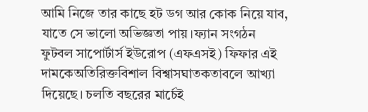আমি নিজে তার কাছে হট ডগ আর কোক নিয়ে যাব, যাতে সে ভালো অভিজ্ঞতা পায়।ফ্যান সংগঠন ফুটবল সাপোর্টার্স ইউরোপ (এফএসই) ফিফার এই দামকেঅতিরিক্তবিশাল বিশ্বাসঘাতকতাবলে আখ্যা দিয়েছে। চলতি বছরের মার্চেই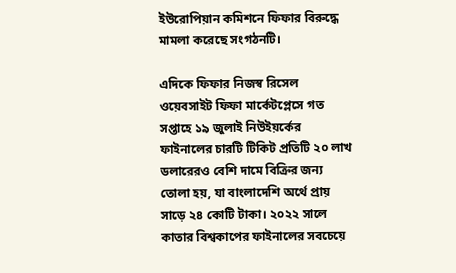ইউরোপিয়ান কমিশনে ফিফার বিরুদ্ধে মামলা করেছে সংগঠনটি।

এদিকে ফিফার নিজস্ব রিসেল ওয়েবসাইট ফিফা মার্কেটপ্লেসে গত সপ্তাহে ১৯ জুলাই নিউইয়র্কের ফাইনালের চারটি টিকিট প্রতিটি ২০ লাখ ডলারেরও বেশি দামে বিক্রির জন্য তোলা হয়, যা বাংলাদেশি অর্থে প্রায় সাড়ে ২৪ কোটি টাকা। ২০২২ সালে কাতার বিশ্বকাপের ফাইনালের সবচেয়ে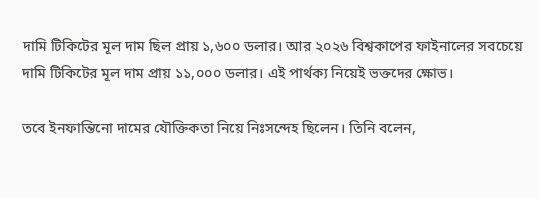দামি টিকিটের মূল দাম ছিল প্রায় ১,৬০০ ডলার। আর ২০২৬ বিশ্বকাপের ফাইনালের সবচেয়ে দামি টিকিটের মূল দাম প্রায় ১১,০০০ ডলার। এই পার্থক্য নিয়েই ভক্তদের ক্ষোভ।

তবে ইনফান্তিনো দামের যৌক্তিকতা নিয়ে নিঃসন্দেহ ছিলেন। তিনি বলেন,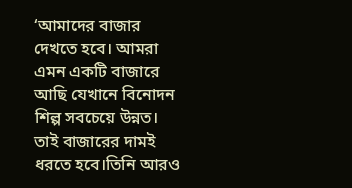‘আমাদের বাজার দেখতে হবে। আমরা এমন একটি বাজারে আছি যেখানে বিনোদন শিল্প সবচেয়ে উন্নত। তাই বাজারের দামই ধরতে হবে।তিনি আরও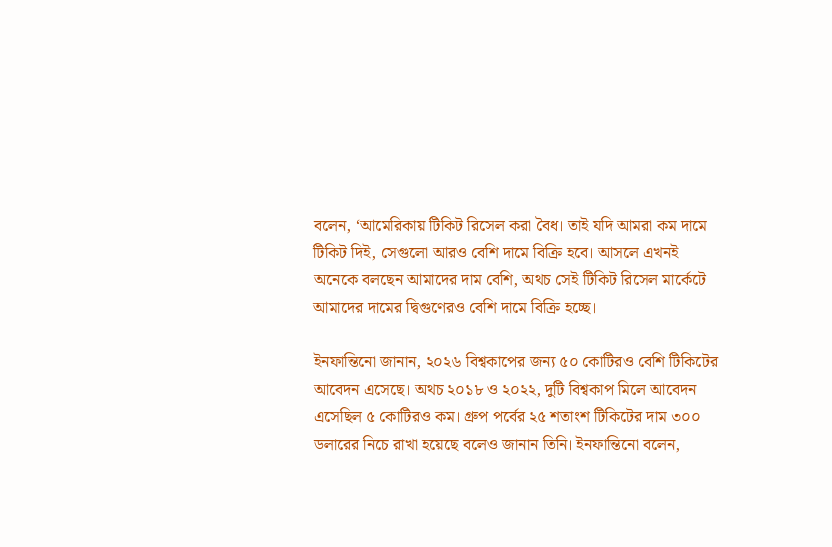বলেন, ‘আমেরিকায় টিকিট রিসেল করা বৈধ। তাই যদি আমরা কম দামে টিকিট দিই, সেগুলো আরও বেশি দামে বিক্রি হবে। আসলে এখনই অনেকে বলছেন আমাদের দাম বেশি, অথচ সেই টিকিট রিসেল মার্কেটে আমাদের দামের দ্বিগুণেরও বেশি দামে বিক্রি হচ্ছে।

ইনফান্তিনো জানান, ২০২৬ বিশ্বকাপের জন্য ৫০ কোটিরও বেশি টিকিটের আবেদন এসেছে। অথচ ২০১৮ ও ২০২২, দুটি বিশ্বকাপ মিলে আবেদন এসেছিল ৫ কোটিরও কম। গ্রুপ পর্বের ২৫ শতাংশ টিকিটের দাম ৩০০ ডলারের নিচে রাখা হয়েছে বলেও জানান তিনি। ইনফান্তিনো বলেন,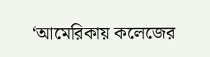‘আমেরিকায় কলেজের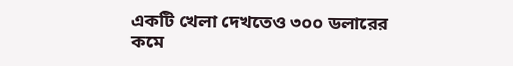একটি খেলা দেখতেও ৩০০ ডলারের কমে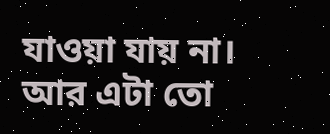যাওয়া যায় না। আর এটা তো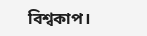বিশ্বকাপ।